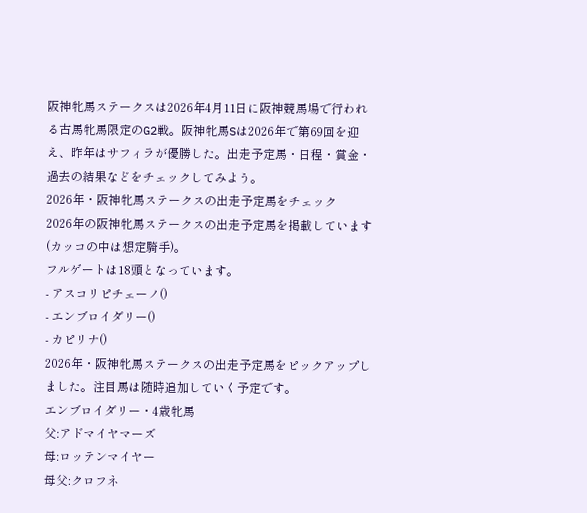阪神牝馬ステークスは2026年4月11日に阪神競馬場で行われる古馬牝馬限定のG2戦。阪神牝馬Sは2026年で第69回を迎え、昨年はサフィラが優勝した。出走予定馬・日程・賞金・過去の結果などをチェックしてみよう。
2026年・阪神牝馬ステークスの出走予定馬をチェック
2026年の阪神牝馬ステークスの出走予定馬を掲載しています(カッコの中は想定騎手)。
フルゲートは18頭となっています。
- アスコリピチェーノ()
- エンブロイダリー()
- カピリナ()
2026年・阪神牝馬ステークスの出走予定馬をピックアップしました。注目馬は随時追加していく予定です。
エンブロイダリー・4歳牝馬
父:アドマイヤマーズ
母:ロッテンマイヤー
母父:クロフネ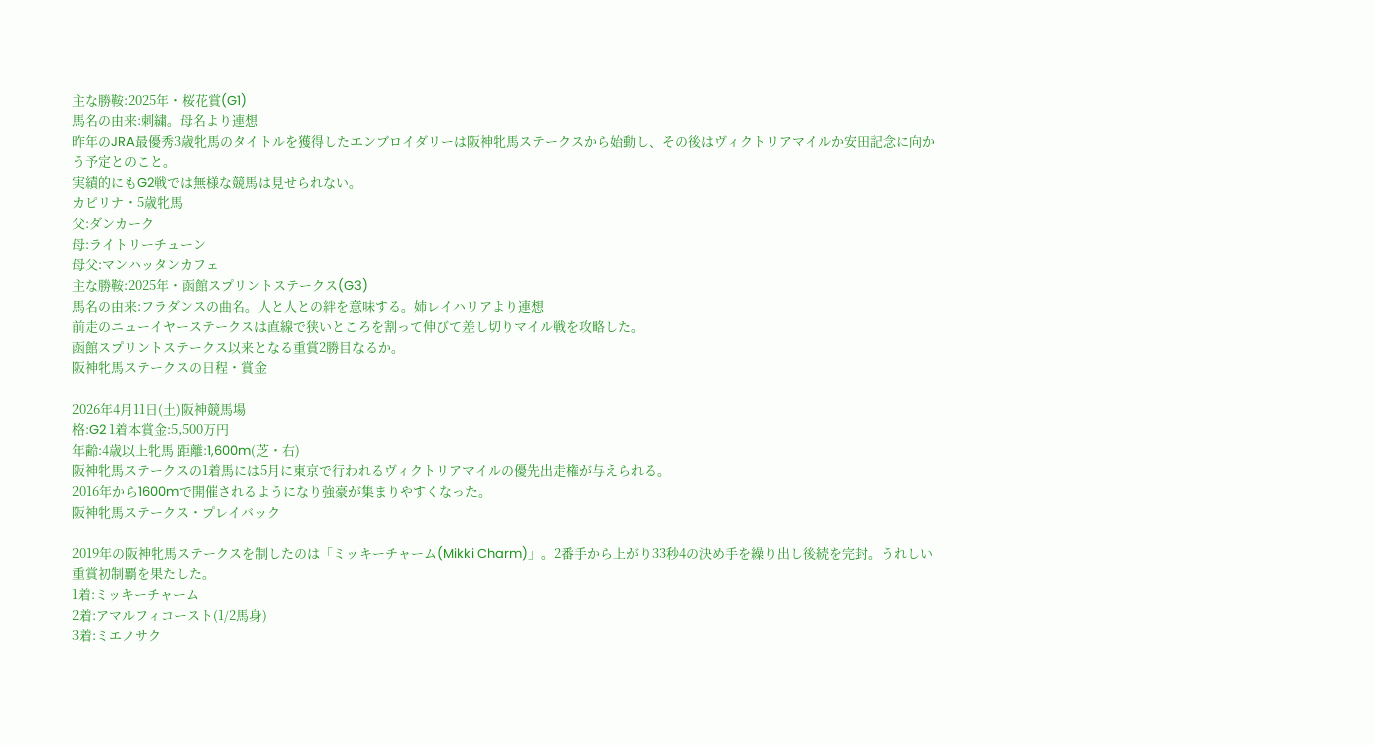主な勝鞍:2025年・桜花賞(G1)
馬名の由来:刺繍。母名より連想
昨年のJRA最優秀3歳牝馬のタイトルを獲得したエンブロイダリーは阪神牝馬ステークスから始動し、その後はヴィクトリアマイルか安田記念に向かう予定とのこと。
実績的にもG2戦では無様な競馬は見せられない。
カピリナ・5歳牝馬
父:ダンカーク
母:ライトリーチューン
母父:マンハッタンカフェ
主な勝鞍:2025年・函館スプリントステークス(G3)
馬名の由来:フラダンスの曲名。人と人との絆を意味する。姉レイハリアより連想
前走のニューイヤーステークスは直線で狭いところを割って伸びて差し切りマイル戦を攻略した。
函館スプリントステークス以来となる重賞2勝目なるか。
阪神牝馬ステークスの日程・賞金

2026年4月11日(土)阪神競馬場
格:G2 1着本賞金:5,500万円
年齢:4歳以上牝馬 距離:1,600m(芝・右)
阪神牝馬ステークスの1着馬には5月に東京で行われるヴィクトリアマイルの優先出走権が与えられる。
2016年から1600mで開催されるようになり強豪が集まりやすくなった。
阪神牝馬ステークス・プレイバック

2019年の阪神牝馬ステークスを制したのは「ミッキーチャーム(Mikki Charm)」。2番手から上がり33秒4の決め手を繰り出し後続を完封。うれしい重賞初制覇を果たした。
1着:ミッキーチャーム
2着:アマルフィコースト(1/2馬身)
3着:ミエノサク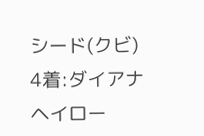シード(クビ)
4着:ダイアナヘイロー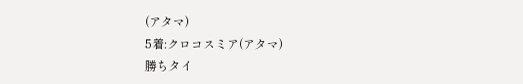(アタマ)
5着:クロコスミア(アタマ)
勝ちタイ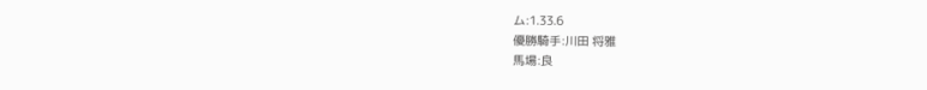ム:1.33.6
優勝騎手:川田 将雅
馬場:良